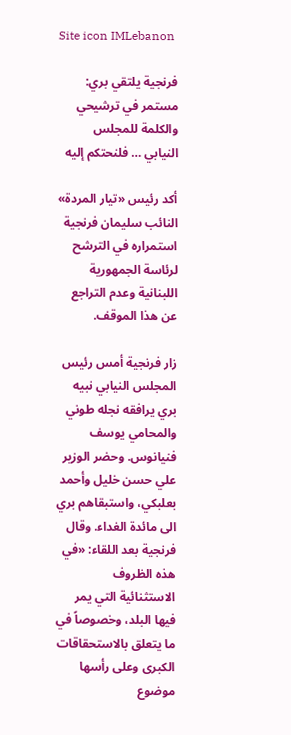Site icon IMLebanon

فرنجية يلتقي بري: مستمر في ترشيحي والكلمة للمجلس النيابي … فلنحتكم إليه

أكد رئيس «تيار المردة» النائب سليمان فرنجية استمراره في الترشح لرئاسة الجمهورية اللبنانية وعدم التراجع عن هذا الموقف.

زار فرنجية أمس رئيس المجلس النيابي نبيه بري يرافقه نجله طوني والمحامي يوسف فنيانوس. وحضر الوزير علي حسن خليل وأحمد بعلبكي، واستبقاهم بري الى مائدة الغداء. وقال فرنجية بعد اللقاء: «في هذه الظروف الاستثنائية التي يمر فيها البلد، وخصوصاً في ما يتعلق بالاستحقاقات الكبرى وعلى رأسها موضوع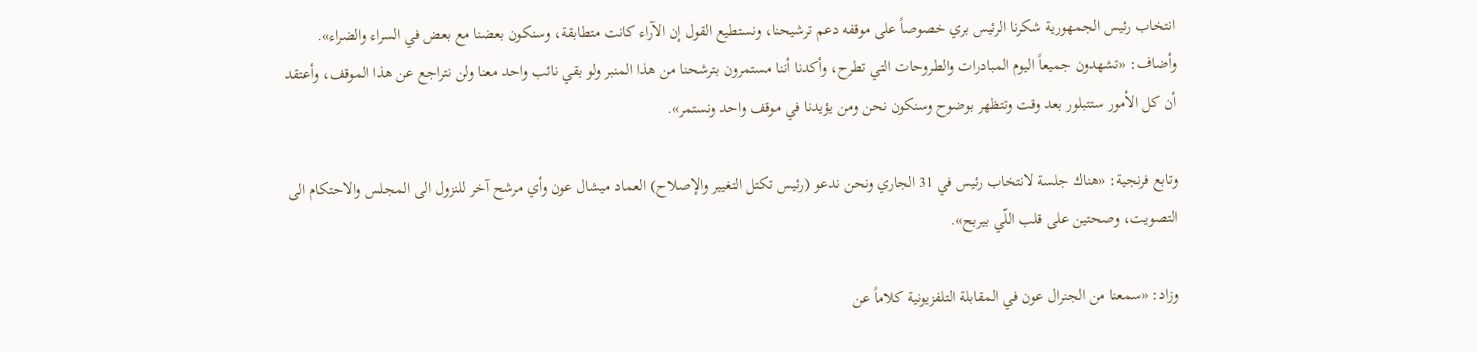انتخاب رئيس الجمهورية شكرنا الرئيس بري خصوصاً على موقفه دعم ترشيحنا، ونستطيع القول إن الآراء كانت متطابقة، وسنكون بعضنا مع بعض في السراء والضراء». وأضاف: «تشهدون جميعاً اليوم المبادرات والطروحات التي تطرح، وأكدنا أننا مستمرون بترشحنا من هذا المنبر ولو بقي نائب واحد معنا ولن نتراجع عن هذا الموقف، وأعتقد أن كل الأمور ستتبلور بعد وقت وتتظهر بوضوح وسنكون نحن ومن يؤيدنا في موقف واحد ونستمر».

وتابع فرنجية: «هناك جلسة لانتخاب رئيس في 31 الجاري ونحن ندعو (رئيس تكتل التغيير والإصلاح) العماد ميشال عون وأي مرشح آخر للنزول الى المجلس والاحتكام الى التصويت، وصحتين على قلب اللّي بيربح».

وزاد: «سمعنا من الجنرال عون في المقابلة التلفزيونية كلاماً عن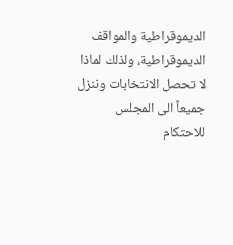الديموقراطية والمواقف الديموقراطية، ولذلك لماذا لا تحصل الانتخابات وننزل جميعاً الى المجلس للاحتكام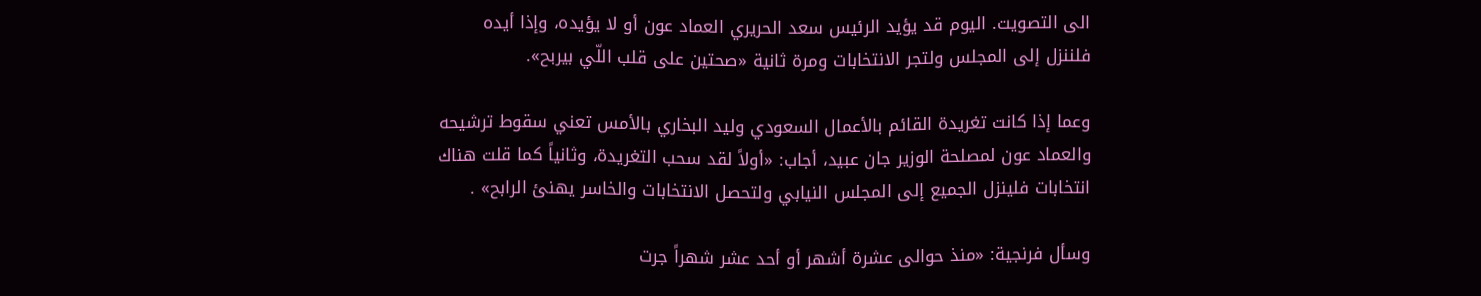الى التصويت. اليوم قد يؤيد الرئيس سعد الحريري العماد عون أو لا يؤيده، وإذا أيده فلننزل إلى المجلس ولتجر الانتخابات ومرة ثانية «صحتين على قلب اللّي بيربح».

وعما إذا كانت تغريدة القائم بالأعمال السعودي وليد البخاري بالأمس تعني سقوط ترشيحه والعماد عون لمصلحة الوزير جان عبيد، أجاب: «أولاً لقد سحب التغريدة، وثانياً كما قلت هناك انتخابات فلينزل الجميع إلى المجلس النيابي ولتحصل الانتخابات والخاسر يهنئ الرابح» .

وسأل فرنجية: «منذ حوالى عشرة أشهر أو أحد عشر شهراً جرت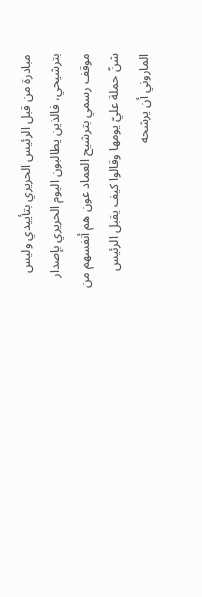مبادرة من قبل الرئيس الحريري بتأييدي وليس بترشيحي، فالذين يطالبون اليوم الحريري بإصدار موقف رسمي بترشيح العماد عون هم أنفسهم من شنّ حملة عليّ يومها وقالوا كيف يقبل الرئيس الماروني أن يرشحه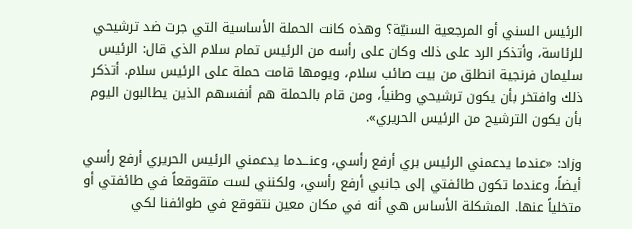الرئيس السني أو المرجعية السنيّة؟ وهذه كانت الحملة الأساسية التي جرت ضد ترشيحي للرئاسة، وأتذكر الرد على ذلك وكان على رأسه من الرئيس تمام سلام الذي قال: الرئيس سليمان فرنجية انطلق من بيت صائب سلام، ويومها قامت حملة على الرئيس سلام. أتذكر ذلك وافتخر بأن يكون ترشيحي وطنياً، ومن قام بالحملة هم أنفسهم الذين يطالبون اليوم بأن يكون الترشيح من الرئيس الحريري».

وزاد: «عندما يدعمني الرئيس بري أرفع رأسي، وعنـــدما يدعمني الرئيس الحريري أرفع رأسي أيضاً، وعندما تكون طائفتي إلى جانبي أرفع رأسي، ولكنني لست متقوقعاً في طائفتي أو متخلياً عنها. المشكلة الأساس هي أنه في مكان معين نتقوقع في طوائفنا لكي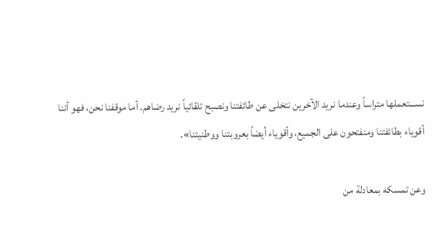نســـتعملها متراساً وعندما نريد الآخرين نتخلى عن طائفتنا ونصبح تلقائياً نريد رضاهم. أما موقفنا نحن، فهو أننا أقوياء بطائفتنا ومنفتحون على الجميع، وأقوياء أيضاً بعروبتنا ووطنيتنا».

وعن تمسكه بمعادلة من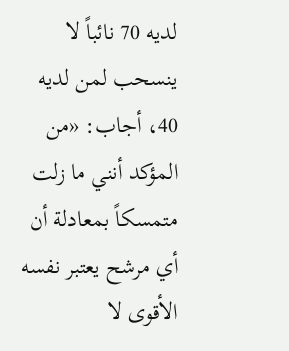لديه 70 نائباً لا ينسحب لمن لديه 40، أجاب: «من المؤكد أنني ما زلت متمسكاً بمعادلة أن أي مرشح يعتبر نفسه الأقوى لا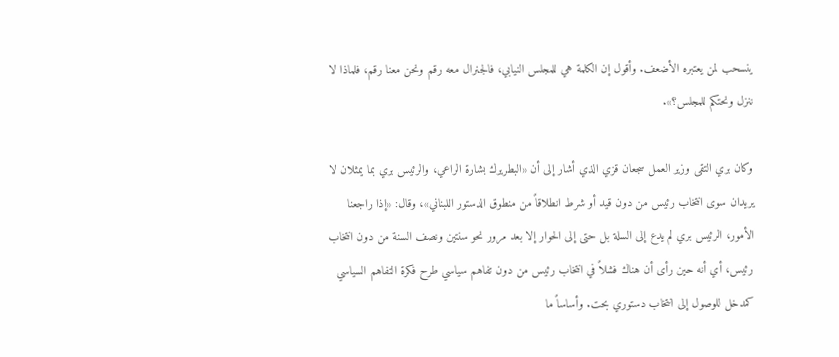ينسحب لمن يعتبره الأضعف. وأقول إن الكلمة هي للمجلس النيابي، فالجنرال معه رقم ونحن معنا رقم، فلماذا لا ننزل ونحتكم للمجلس؟».

وكان بري التقى وزير العمل سجعان قزي الذي أشار إلى أن «البطريرك بشارة الراعي، والرئيس بري بما يمثلان لا يريدان سوى انتخاب رئيس من دون قيد أو شرط انطلاقاً من منطوق الدستور اللبناني»، وقال: «إذا راجعنا الأمور، الرئيس بري لم يدع إلى السلة بل حتى إلى الحوار إلا بعد مرور نحو سنتين ونصف السنة من دون انتخاب رئيس، أي أنه حين رأى أن هناك فشلاً في انتخاب رئيس من دون تفاهم سياسي طرح فكرة التفاهم السياسي كمدخل للوصول إلى انتخاب دستوري بحت. وأساساً ما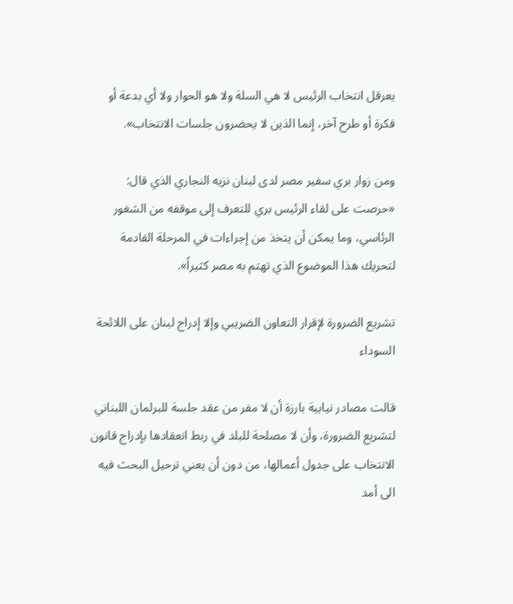يعرقل انتخاب الرئيس لا هي السلة ولا هو الحوار ولا أي بدعة أو فكرة أو طرح آخر، إنما الذين لا يحضرون جلسات الانتخاب».

ومن زوار بري سفير مصر لدى لبنان نزيه النجاري الذي قال: «حرصت على لقاء الرئيس بري للتعرف إلى موقفه من الشغور الرئاسي، وما يمكن أن يتخذ من إجراءات في المرحلة القادمة لتحريك هذا الموضوع الذي تهتم به مصر كثيراً».

تشريع الضرورة لإقرار التعاون الضريبي وإلا إدراج لبنان على اللائحة السوداء

قالت مصادر نيابية بارزة أن لا مفر من عقد جلسة للبرلمان اللبناني لتشريع الضرورة، وأن لا مصلحة للبلد في ربط انعقادها بإدراج قانون الانتخاب على جدول أعمالها، من دون أن يعني ترحيل البحث فيه الى أمد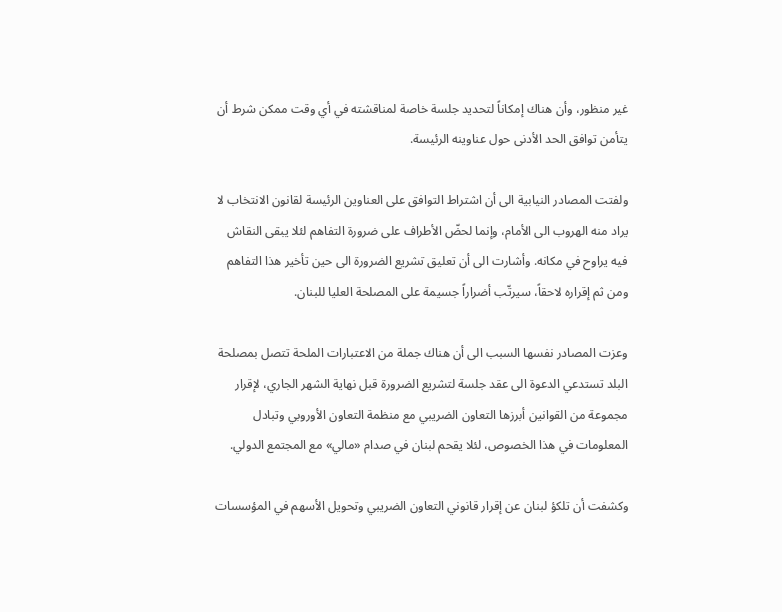غير منظور، وأن هناك إمكاناً لتحديد جلسة خاصة لمناقشته في أي وقت ممكن شرط أن يتأمن توافق الحد الأدنى حول عناوينه الرئيسة.

ولفتت المصادر النيابية الى أن اشتراط التوافق على العناوين الرئيسة لقانون الانتخاب لا يراد منه الهروب الى الأمام، وإنما لحضّ الأطراف على ضرورة التفاهم لئلا يبقى النقاش فيه يراوح في مكانه. وأشارت الى أن تعليق تشريع الضرورة الى حين تأخير هذا التفاهم ومن ثم إقراره لاحقاً، سيرتّب أضراراً جسيمة على المصلحة العليا للبنان.

وعزت المصادر نفسها السبب الى أن هناك جملة من الاعتبارات الملحة تتصل بمصلحة البلد تستدعي الدعوة الى عقد جلسة لتشريع الضرورة قبل نهاية الشهر الجاري، لإقرار مجموعة من القوانين أبرزها التعاون الضريبي مع منظمة التعاون الأوروبي وتبادل المعلومات في هذا الخصوص، لئلا يقحم لبنان في صدام «مالي» مع المجتمع الدولي.

وكشفت أن تلكؤ لبنان عن إقرار قانوني التعاون الضريبي وتحويل الأسهم في المؤسسات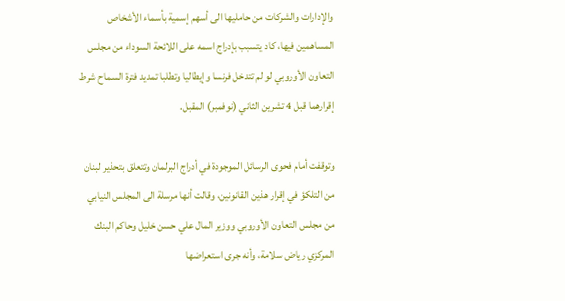والإدارات والشركات من حامليها الى أسهم إسمية بأسماء الأشخاص المساهمين فيها، كاد يتسبب بإدراج اسمه على اللائحة السوداء من مجلس التعاون الأوروبي لو لم تتدخل فرنسا وإيطاليا وتطلبا تمديد فترة السماح شرط إقرارهما قبل 4 تشرين الثاني (نوفمبر) المقبل.

وتوقفت أمام فحوى الرسائل الموجودة في أدراج البرلمان وتتعلق بتحذير لبنان من التلكؤ في إقرار هذين القانونين، وقالت أنها مرسلة الى المجلس النيابي من مجلس التعاون الأوروبي ووزير المال علي حسن خليل وحاكم البنك المركزي رياض سلامة، وأنه جرى استعراضها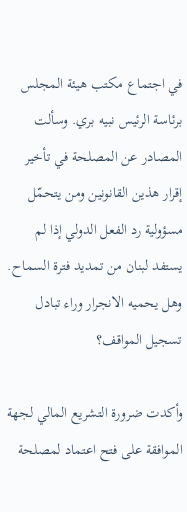في اجتماع مكتب هيئة المجلس برئاسة الرئيس نبيه بري. وسألت المصادر عن المصلحة في تأخير إقرار هذين القانونين ومن يتحمّل مسؤولية رد الفعل الدولي إذا لم يستفد لبنان من تمديد فترة السماح. وهل يحميه الانجرار وراء تبادل تسجيل المواقف؟

وأكدت ضرورة التشريع المالي لجهة الموافقة على فتح اعتماد لمصلحة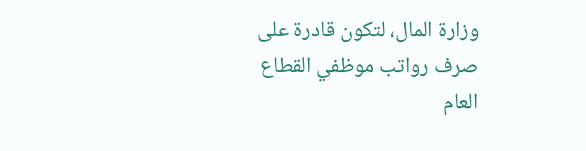وزارة المال، لتكون قادرة على صرف رواتب موظفي القطاع العام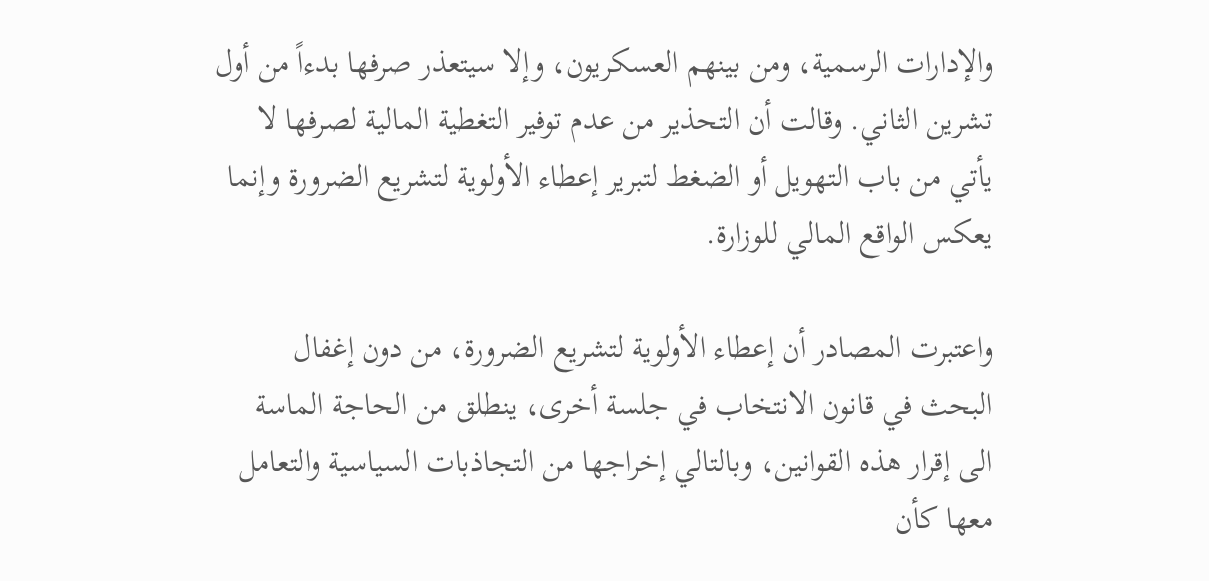والإدارات الرسمية، ومن بينهم العسكريون، وإلا سيتعذر صرفها بدءاً من أول تشرين الثاني. وقالت أن التحذير من عدم توفير التغطية المالية لصرفها لا يأتي من باب التهويل أو الضغط لتبرير إعطاء الأولوية لتشريع الضرورة وإنما يعكس الواقع المالي للوزارة.

واعتبرت المصادر أن إعطاء الأولوية لتشريع الضرورة، من دون إغفال البحث في قانون الانتخاب في جلسة أخرى، ينطلق من الحاجة الماسة الى إقرار هذه القوانين، وبالتالي إخراجها من التجاذبات السياسية والتعامل معها كأن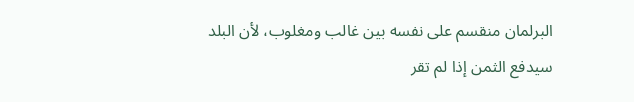البرلمان منقسم على نفسه بين غالب ومغلوب، لأن البلد سيدفع الثمن إذا لم تقر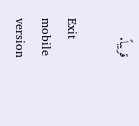قريباً.

Exit mobile version